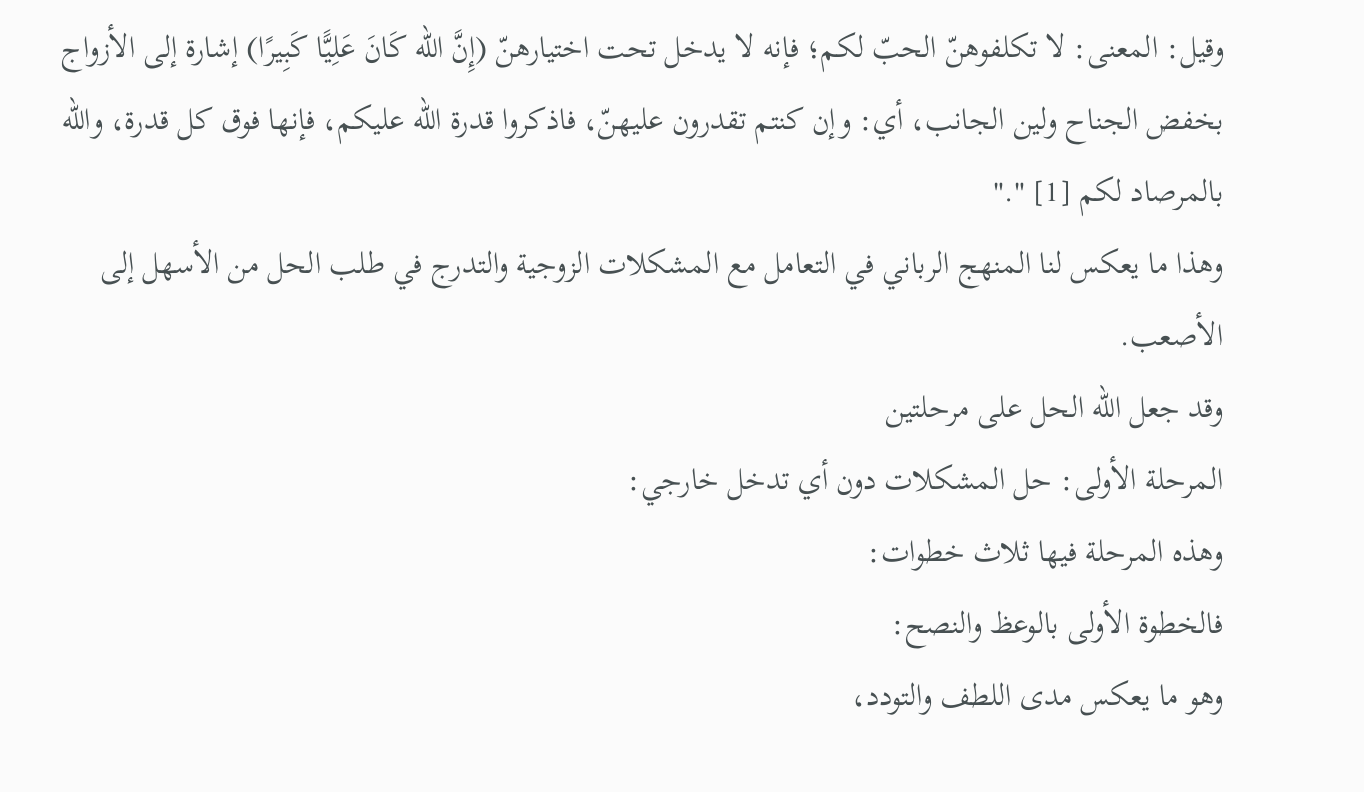وقيل: المعنى: لا تكلفوهنّ الحبّ لكم؛ فإنه لا يدخل تحت اختيارهنّ (إِنَّ الله كَانَ عَلِيًّا كَبِيرًا) إشارة إلى الأزواج بخفض الجناح ولين الجانب، أي: وإن كنتم تقدرون عليهنّ، فاذكروا قدرة الله عليكم، فإنها فوق كل قدرة، والله بالمرصاد لكم [1] "."
وهذا ما يعكس لنا المنهج الرباني في التعامل مع المشكلات الزوجية والتدرج في طلب الحل من الأسهل إلى الأصعب.
وقد جعل الله الحل على مرحلتين
المرحلة الأولى: حل المشكلات دون أي تدخل خارجي:
وهذه المرحلة فيها ثلاث خطوات:
فالخطوة الأولى بالوعظ والنصح:
وهو ما يعكس مدى اللطف والتودد،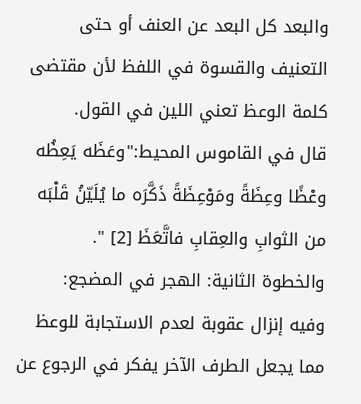والبعد كل البعد عن العنف أو حتى التعنيف والقسوة في اللفظ لأن مقتضى كلمة الوعظ تعني اللين في القول.
قال في القاموس المحيط:"وعَظَه يَعِظُه وعْظًا وعِظَةً ومَوْعِظَةً ذَكَّرَه ما يُلَيّنُ قَلْبَه من الثوابِ والعِقابِ فاتَّعَظَ [2] ".
والخطوة الثانية: الهجر في المضجع:
وفيه إنزال عقوبة لعدم الاستجابة للوعظ مما يجعل الطرف الآخر يفكر في الرجوع عن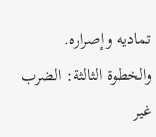تماديه وإصراره.
والخطوة الثالثة: الضرب غير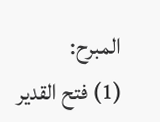المبرح:
(1) فتح القدير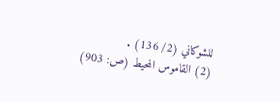للشوكاني (2/ 136) .
(2) القاموس المحيط (ص: 903)